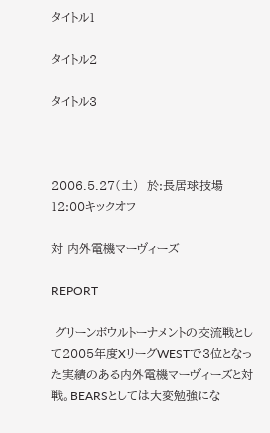タイトル1

タイトル2

タイトル3



2006.5.27(土)  於:長居球技場  12:00キックオフ

対 内外電機マーヴィーズ

REPORT

 グリーンボウルトーナメントの交流戦として2005年度XリーグWESTで3位となった実績のある内外電機マーヴィーズと対戦。BEARSとしては大変勉強にな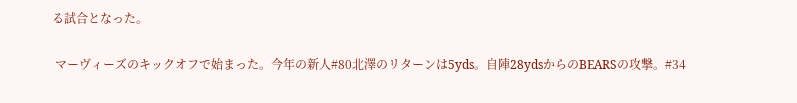る試合となった。

 マーヴィーズのキックオフで始まった。今年の新人#80北澤のリターンは5yds。自陣28ydsからのBEARSの攻撃。#34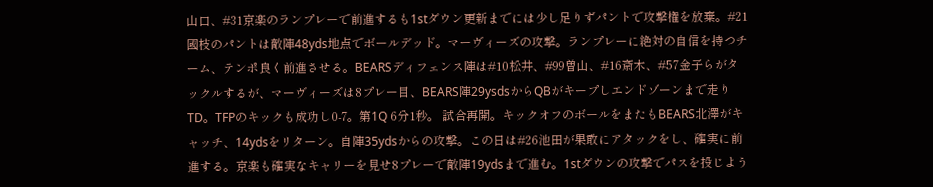山口、#31京楽のランプレーで前進するも1stダウン更新までには少し足りずパントで攻撃権を放棄。#21國枝のパントは敵陣48yds地点でボールデッド。マーヴィーズの攻撃。ランプレーに絶対の自信を持つチーム、テンポ良く前進させる。BEARSディフェンス陣は#10松井、#99曽山、#16斎木、#57金子らがタックルするが、マーヴィーズは8プレー目、BEARS陣29ysdsからQBがキープしエンドゾーンまで走りTD。TFPのキックも成功し0-7。第1Q 6分1秒。 試合再開。キックオフのボールをまたもBEARS北澤がキャッチ、14ydsをリターン。自陣35ydsからの攻撃。この日は#26池田が果敢にアタックをし、確実に前進する。京楽も確実なキャリーを見せ8プレーで敵陣19ydsまで進む。1stダウンの攻撃でパスを投じよう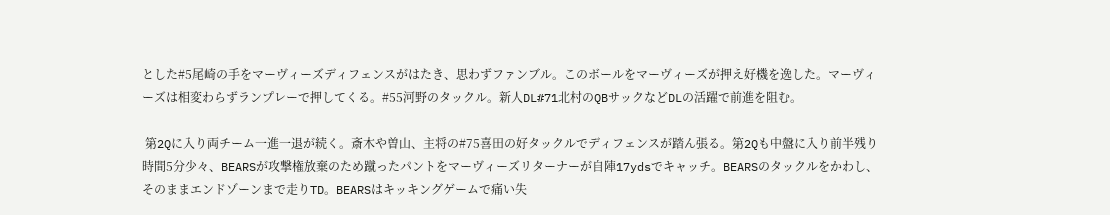とした#5尾崎の手をマーヴィーズディフェンスがはたき、思わずファンブル。このボールをマーヴィーズが押え好機を逸した。マーヴィーズは相変わらずランプレーで押してくる。#55河野のタックル。新人DL#71北村のQBサックなどDLの活躍で前進を阻む。

 第2Qに入り両チーム一進一退が続く。斎木や曽山、主将の#75喜田の好タックルでディフェンスが踏ん張る。第2Qも中盤に入り前半残り時間5分少々、BEARSが攻撃権放棄のため蹴ったパントをマーヴィーズリターナーが自陣17ydsでキャッチ。BEARSのタックルをかわし、そのままエンドゾーンまで走りTD。BEARSはキッキングゲームで痛い失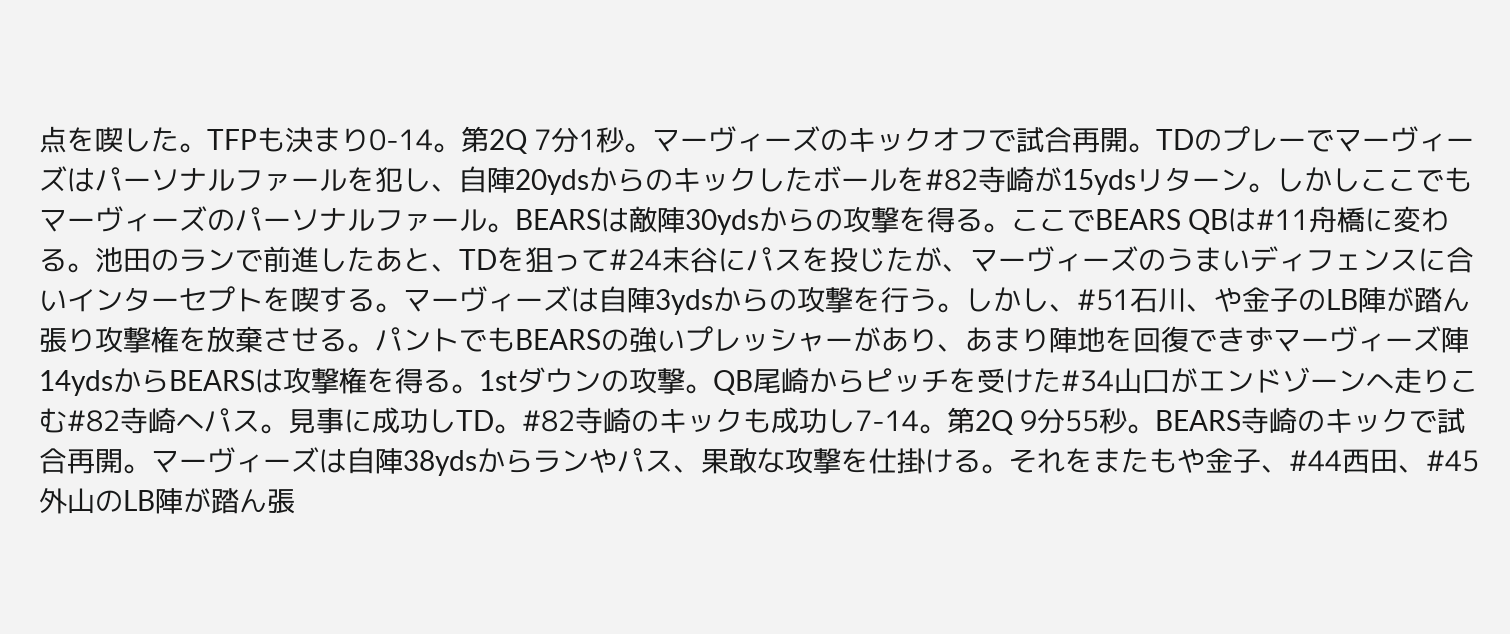点を喫した。TFPも決まり0-14。第2Q 7分1秒。マーヴィーズのキックオフで試合再開。TDのプレーでマーヴィーズはパーソナルファールを犯し、自陣20ydsからのキックしたボールを#82寺崎が15ydsリターン。しかしここでもマーヴィーズのパーソナルファール。BEARSは敵陣30ydsからの攻撃を得る。ここでBEARS QBは#11舟橋に変わる。池田のランで前進したあと、TDを狙って#24末谷にパスを投じたが、マーヴィーズのうまいディフェンスに合いインターセプトを喫する。マーヴィーズは自陣3ydsからの攻撃を行う。しかし、#51石川、や金子のLB陣が踏ん張り攻撃権を放棄させる。パントでもBEARSの強いプレッシャーがあり、あまり陣地を回復できずマーヴィーズ陣14ydsからBEARSは攻撃権を得る。1stダウンの攻撃。QB尾崎からピッチを受けた#34山口がエンドゾーンへ走りこむ#82寺崎へパス。見事に成功しTD。#82寺崎のキックも成功し7-14。第2Q 9分55秒。BEARS寺崎のキックで試合再開。マーヴィーズは自陣38ydsからランやパス、果敢な攻撃を仕掛ける。それをまたもや金子、#44西田、#45外山のLB陣が踏ん張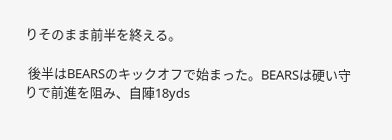りそのまま前半を終える。

 後半はBEARSのキックオフで始まった。BEARSは硬い守りで前進を阻み、自陣18yds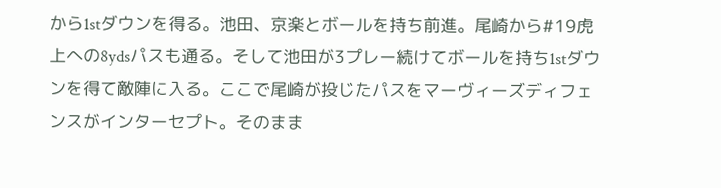から1stダウンを得る。池田、京楽とボールを持ち前進。尾崎から#19虎上への8ydsパスも通る。そして池田が3プレー続けてボールを持ち1stダウンを得て敵陣に入る。ここで尾崎が投じたパスをマーヴィーズディフェンスがインターセプト。そのまま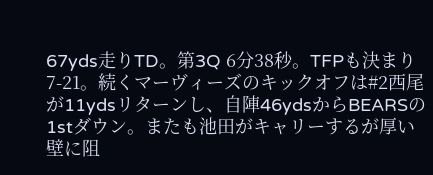67yds走りTD。第3Q 6分38秒。TFPも決まり7-21。続くマーヴィーズのキックオフは#2西尾が11ydsリターンし、自陣46ydsからBEARSの1stダウン。またも池田がキャリーするが厚い壁に阻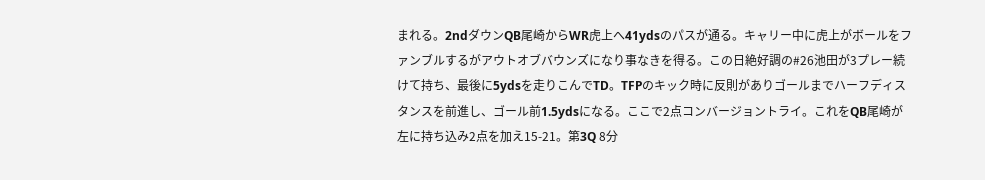まれる。2ndダウンQB尾崎からWR虎上へ41ydsのパスが通る。キャリー中に虎上がボールをファンブルするがアウトオブバウンズになり事なきを得る。この日絶好調の#26池田が3プレー続けて持ち、最後に5ydsを走りこんでTD。TFPのキック時に反則がありゴールまでハーフディスタンスを前進し、ゴール前1.5ydsになる。ここで2点コンバージョントライ。これをQB尾崎が左に持ち込み2点を加え15-21。第3Q 8分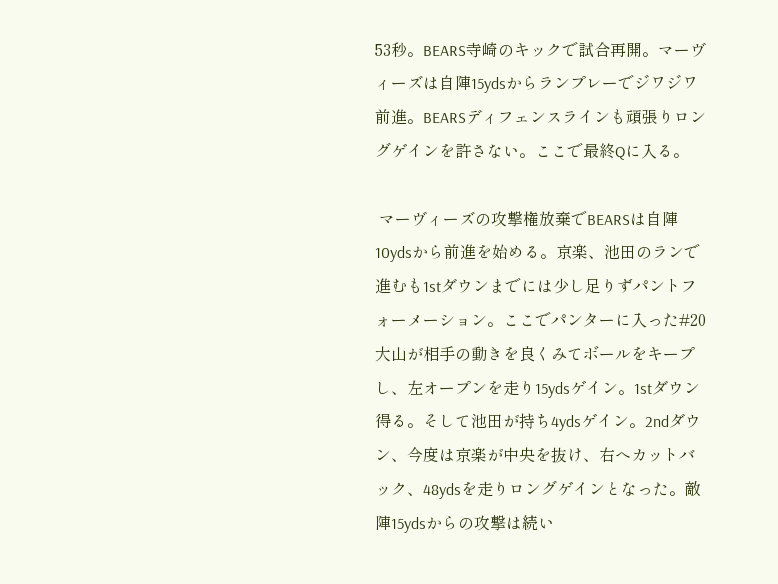53秒。BEARS寺崎のキックで試合再開。マーヴィーズは自陣15ydsからランプレーでジワジワ前進。BEARSディフェンスラインも頑張りロングゲインを許さない。ここで最終Qに入る。

 マーヴィーズの攻撃権放棄でBEARSは自陣10ydsから前進を始める。京楽、池田のランで進むも1stダウンまでには少し足りずパントフォーメーション。ここでパンターに入った#20大山が相手の動きを良くみてボールをキープし、左オープンを走り15ydsゲイン。1stダウン得る。そして池田が持ち4ydsゲイン。2ndダウン、今度は京楽が中央を抜け、右へカットバック、48ydsを走りロングゲインとなった。敵陣15ydsからの攻撃は続い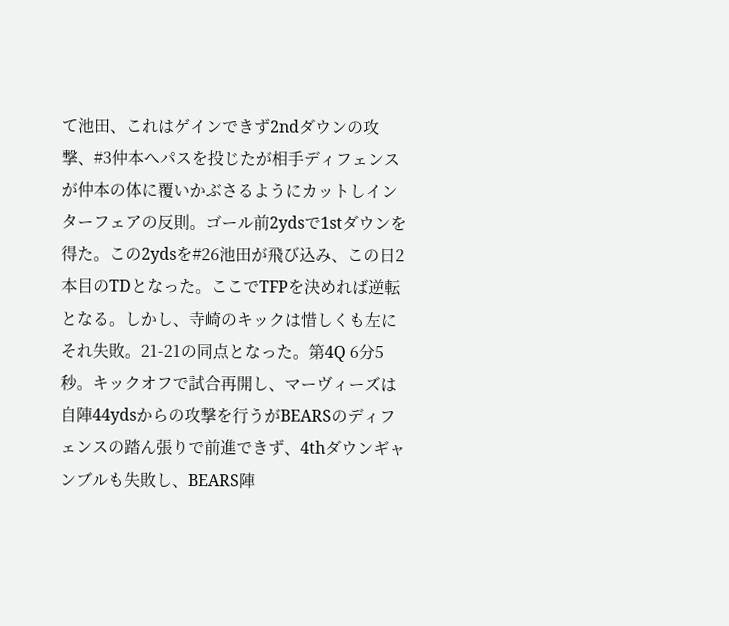て池田、これはゲインできず2ndダウンの攻撃、#3仲本へパスを投じたが相手ディフェンスが仲本の体に覆いかぶさるようにカットしインターフェアの反則。ゴール前2ydsで1stダウンを得た。この2ydsを#26池田が飛び込み、この日2本目のTDとなった。ここでTFPを決めれば逆転となる。しかし、寺崎のキックは惜しくも左にそれ失敗。21-21の同点となった。第4Q 6分5秒。キックオフで試合再開し、マーヴィーズは自陣44ydsからの攻撃を行うがBEARSのディフェンスの踏ん張りで前進できず、4thダウンギャンブルも失敗し、BEARS陣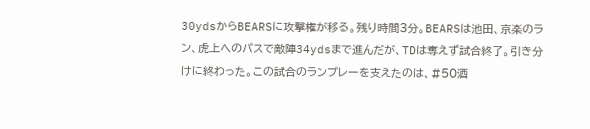30ydsからBEARSに攻撃権が移る。残り時間3分。BEARSは池田、京楽のラン、虎上へのパスで敵陣34ydsまで進んだが、TDは奪えず試合終了。引き分けに終わった。この試合のランプレーを支えたのは、#50酒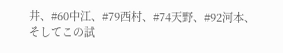井、#60中江、#79西村、#74天野、#92河本、そしてこの試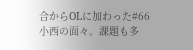合からOLに加わった#66小西の面々。課題も多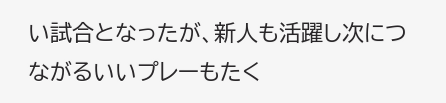い試合となったが、新人も活躍し次につながるいいプレーもたく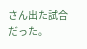さん出た試合だった。